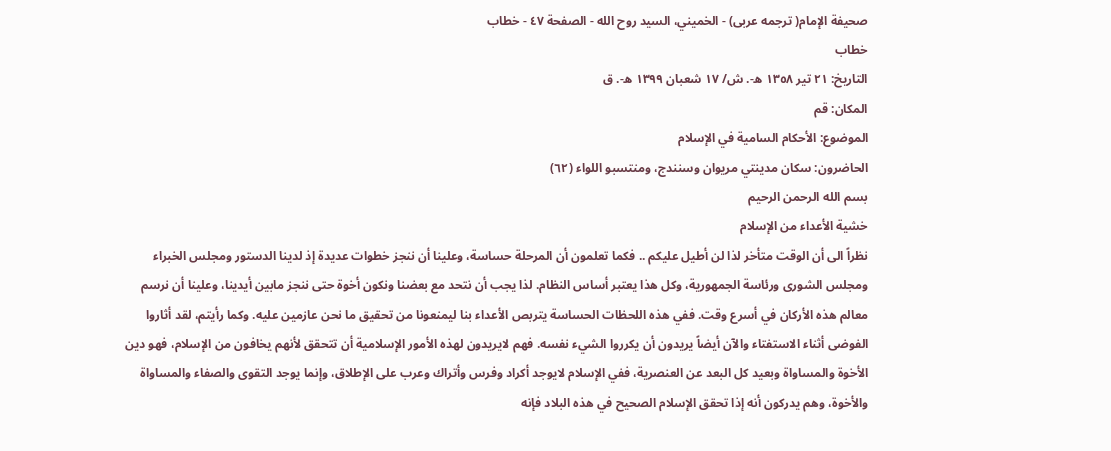صحيفة الإمام( ترجمه عربى) - الخميني، السيد روح الله - الصفحة ٤٧ - خطاب
خطاب
التاريخ: ٢١ تير ١٣٥٨ ه-. ش/ ١٧ شعبان ١٣٩٩ ه-. ق
المكان: قم
الموضوع: الأحكام السامية في الإسلام
الحاضرون: سكان مدينتي مريوان وسنندج، ومنتسبو اللواء (٦٢)
بسم الله الرحمن الرحيم
خشية الأعداء من الإسلام
نظراً الى أن الوقت متأخر لذا لن أطيل عليكم .. فكما تعلمون أن المرحلة حساسة، وعلينا أن ننجز خطوات عديدة إذ لدينا الدستور ومجلس الخبراء ومجلس الشورى ورئاسة الجمهورية، وكل هذا يعتبر أساس النظام. لذا يجب أن نتحد مع بعضنا ونكون أخوة حتى ننجز مابين أيدينا، وعلينا أن نرسم معالم هذه الأركان في أسرع وقت. ففي هذه اللحظات الحساسة يتربص الأعداء بنا ليمنعونا من تحقيق ما نحن عازمين عليه. وكما رأيتم، لقد أثاروا الفوضى أثناء الاستفتاء والآن أيضاً يريدون أن يكرروا الشيء نفسه. فهم لايريدون لهذه الأمور الإسلامية أن تتحقق لأنهم يخافون من الإسلام، فهو دين الأخوة والمساواة وبعيد كل البعد عن العنصرية، ففي الإسلام لايوجد أكراد وفرس وأتراك وعرب على الإطلاق، وإنما يوجد التقوى والصفاء والمساواة والأخوة، وهم يدركون أنه إذا تحقق الإسلام الصحيح في هذه البلاد فإنه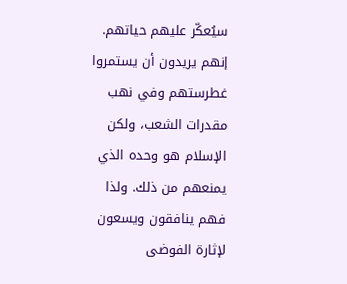سيُعكّر عليهم حياتهم.
إنهم يريدون أن يستمروا غطرستهم وفي نهب مقدرات الشعب، ولكن الإسلام هو وحده الذي يمنعهم من ذلك. ولذا فهم ينافقون ويسعون لإثارة الفوضى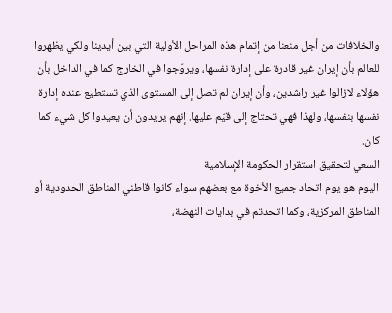والخلافات من أجل منعنا من إتمام هذه المراحل الأولية التي بين أيدينا ولكي يظهروا للعالم بأن إيران غير قادرة على إدارة نفسها، ويروّجوا في الخارج كما في الداخل بأن هؤلاء لازالوا غير راشدين، وأن إيران لم تصل إلى المستوى الذي تستطيع عنده إدارة نفسها بنفسها، ولهذا فهي تحتاج إلى قيّم عليها. إنهم يريدون أن يعيدوا كل شيء كما كان.
السعي لتحقيق استقرار الحكومة الإسلامية
اليوم هو يوم اتحاد جميع الأخوة مع بعضهم سواء كانوا قاطني المناطق الحدودية أو المناطق المركزية، وكما اتحدتم في بدايات النهضة،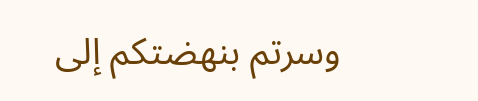وسرتم بنهضتكم إلى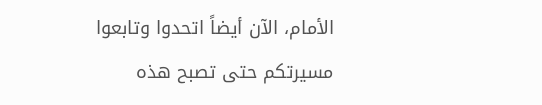الأمام، الآن أيضاً اتحدوا وتابعوا مسيرتكم حتى تصبح هذه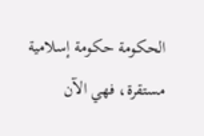الحكومة حكومة إسلامية مستقرة، فهي الآن